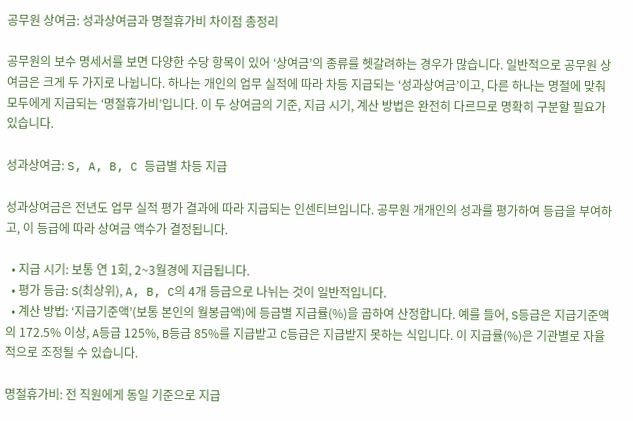공무원 상여금: 성과상여금과 명절휴가비 차이점 총정리

공무원의 보수 명세서를 보면 다양한 수당 항목이 있어 ‘상여금’의 종류를 헷갈려하는 경우가 많습니다. 일반적으로 공무원 상여금은 크게 두 가지로 나뉩니다. 하나는 개인의 업무 실적에 따라 차등 지급되는 ‘성과상여금’이고, 다른 하나는 명절에 맞춰 모두에게 지급되는 ‘명절휴가비’입니다. 이 두 상여금의 기준, 지급 시기, 계산 방법은 완전히 다르므로 명확히 구분할 필요가 있습니다.

성과상여금: S, A, B, C 등급별 차등 지급

성과상여금은 전년도 업무 실적 평가 결과에 따라 지급되는 인센티브입니다. 공무원 개개인의 성과를 평가하여 등급을 부여하고, 이 등급에 따라 상여금 액수가 결정됩니다.

  • 지급 시기: 보통 연 1회, 2~3월경에 지급됩니다.
  • 평가 등급: S(최상위), A, B, C의 4개 등급으로 나뉘는 것이 일반적입니다.
  • 계산 방법: ‘지급기준액’(보통 본인의 월봉급액)에 등급별 지급률(%)을 곱하여 산정합니다. 예를 들어, S등급은 지급기준액의 172.5% 이상, A등급 125%, B등급 85%를 지급받고 C등급은 지급받지 못하는 식입니다. 이 지급률(%)은 기관별로 자율적으로 조정될 수 있습니다.

명절휴가비: 전 직원에게 동일 기준으로 지급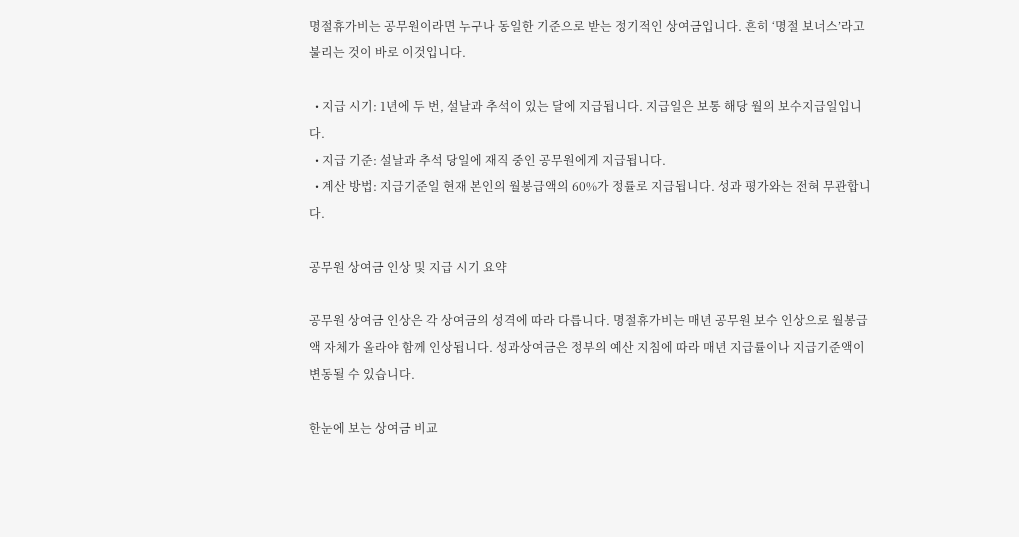명절휴가비는 공무원이라면 누구나 동일한 기준으로 받는 정기적인 상여금입니다. 흔히 ‘명절 보너스’라고 불리는 것이 바로 이것입니다.

  • 지급 시기: 1년에 두 번, 설날과 추석이 있는 달에 지급됩니다. 지급일은 보통 해당 월의 보수지급일입니다.
  • 지급 기준: 설날과 추석 당일에 재직 중인 공무원에게 지급됩니다.
  • 계산 방법: 지급기준일 현재 본인의 월봉급액의 60%가 정률로 지급됩니다. 성과 평가와는 전혀 무관합니다.

공무원 상여금 인상 및 지급 시기 요약

공무원 상여금 인상은 각 상여금의 성격에 따라 다릅니다. 명절휴가비는 매년 공무원 보수 인상으로 월봉급액 자체가 올라야 함께 인상됩니다. 성과상여금은 정부의 예산 지침에 따라 매년 지급률이나 지급기준액이 변동될 수 있습니다.

한눈에 보는 상여금 비교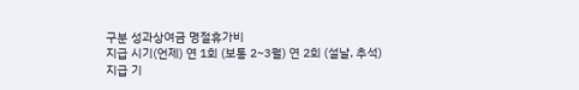구분 성과상여금 명절휴가비
지급 시기(언제) 연 1회 (보통 2~3월) 연 2회 (설날, 추석)
지급 기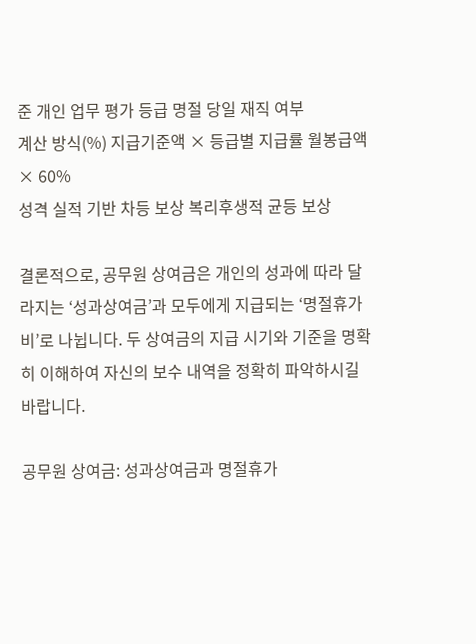준 개인 업무 평가 등급 명절 당일 재직 여부
계산 방식(%) 지급기준액 × 등급별 지급률 월봉급액 × 60%
성격 실적 기반 차등 보상 복리후생적 균등 보상

결론적으로, 공무원 상여금은 개인의 성과에 따라 달라지는 ‘성과상여금’과 모두에게 지급되는 ‘명절휴가비’로 나뉩니다. 두 상여금의 지급 시기와 기준을 명확히 이해하여 자신의 보수 내역을 정확히 파악하시길 바랍니다.

공무원 상여금: 성과상여금과 명절휴가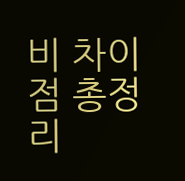비 차이점 총정리